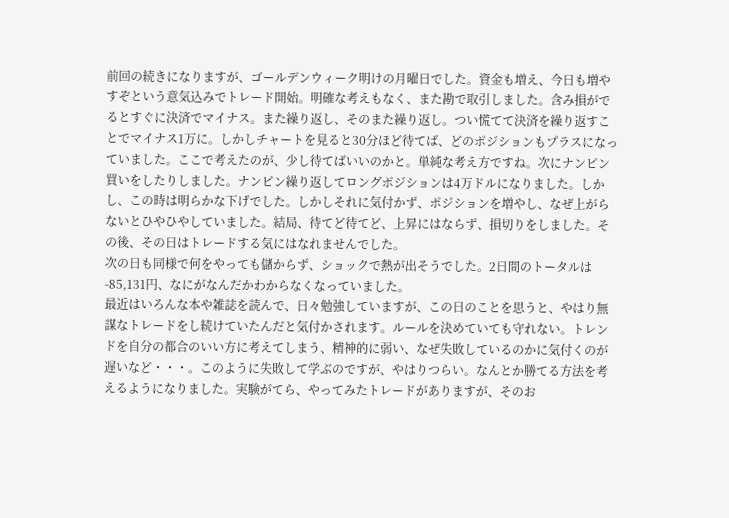前回の続きになりますが、ゴールデンウィーク明けの月曜日でした。資金も増え、今日も増やすぞという意気込みでトレード開始。明確な考えもなく、また勘で取引しました。含み損がでるとすぐに決済でマイナス。また繰り返し、そのまた繰り返し。つい慌てて決済を繰り返すことでマイナス1万に。しかしチャートを見ると30分ほど待てば、どのポジションもプラスになっていました。ここで考えたのが、少し待てばいいのかと。単純な考え方ですね。次にナンピン買いをしたりしました。ナンピン繰り返してロングポジションは4万ドルになりました。しかし、この時は明らかな下げでした。しかしそれに気付かず、ポジションを増やし、なぜ上がらないとひやひやしていました。結局、待てど待てど、上昇にはならず、損切りをしました。その後、その日はトレードする気にはなれませんでした。
次の日も同様で何をやっても儲からず、ショックで熱が出そうでした。2日間のトータルは-85,131円、なにがなんだかわからなくなっていました。
最近はいろんな本や雑誌を読んで、日々勉強していますが、この日のことを思うと、やはり無謀なトレードをし続けていたんだと気付かされます。ルールを決めていても守れない。トレンドを自分の都合のいい方に考えてしまう、精神的に弱い、なぜ失敗しているのかに気付くのが遅いなど・・・。このように失敗して学ぶのですが、やはりつらい。なんとか勝てる方法を考えるようになりました。実験がてら、やってみたトレードがありますが、そのお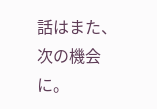話はまた、次の機会に。